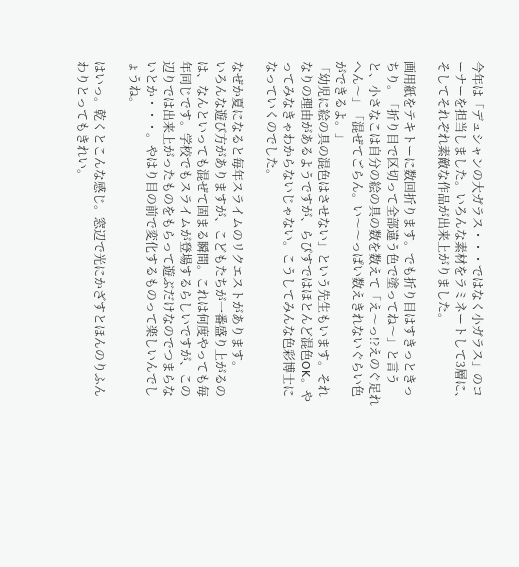今年は「デュシャンの大ガラス・・・ではなく小ガラス」のコーナーを担当しました。いろんな素材をラミネートして3層に、そしてそれぞれ素敵な作品が出来上がりました。

画用紙をテキトーに数回折ります。でも折り目はすきっときっちり。「折り目で区切って全部違う色で塗ってね〜」と言うと、小さなこは自分の絵の具の数を数えて「え〜っ!?えのぐ足れへん〜」「混ぜてごらん。い〜〜っぱい数えきれないぐらい色ができるよ。」
「幼児に絵の具の混色はさせない」という先生もいます。それなりの理由があるようですが、らぴすではほとんど混色OK。やってみなきゃわからないじゃない。こうしてみんな色彩博士になっていくのでした。

なぜか夏になると毎年スライムのリクエストがあります。
いろんな遊び方がありますが、こどもたちが一番盛り上がるのは、なんといっても混ぜて固まる瞬間。これは何度やっても毎年同じです。学校でもスライムが登場するらしいですが、この辺りでは出来上がったものをもらって遊ぶだけなのでつまらないとか・・・。やはり目の前で変化するものって楽しいんでしょうね。

はいっ。乾くとこんな感じ。窓辺で光にかざすとほんのりふんわりとってもきれい。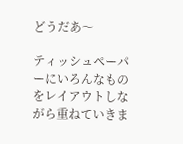どうだあ〜

ティッシュペーパーにいろんなものをレイアウトしながら重ねていきま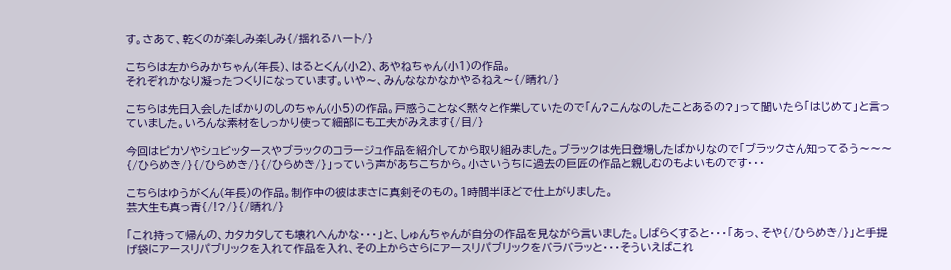す。さあて、乾くのが楽しみ楽しみ{/揺れるハート/}

こちらは左からみかちゃん(年長)、はるとくん(小2)、あやねちゃん(小1)の作品。
それぞれかなり凝ったつくりになっています。いや〜、みんななかなかやるねえ〜{/晴れ/}

こちらは先日入会したばかりのしのちゃん(小5)の作品。戸惑うことなく黙々と作業していたので「ん?こんなのしたことあるの?」って聞いたら「はじめて」と言っていました。いろんな素材をしっかり使って細部にも工夫がみえます{/目/}

今回はピカソやシュビッタースやブラックのコラージュ作品を紹介してから取り組みました。ブラックは先日登場したばかりなので「ブラックさん知ってるう〜〜〜{/ひらめき/}{/ひらめき/}{/ひらめき/}」っていう声があちこちから。小さいうちに過去の巨匠の作品と親しむのもよいものです・・・

こちらはゆうがくん(年長)の作品。制作中の彼はまさに真剣そのもの。1時間半ほどで仕上がりました。
芸大生も真っ青{/!?/}{/晴れ/}

「これ持って帰んの、カタカタしても壊れへんかな・・・」と、しゅんちゃんが自分の作品を見ながら言いました。しばらくすると・・・「あっ、そや{/ひらめき/}」と手提げ袋にアースリパブリックを入れて作品を入れ、その上からさらにアースリパブリックをバラバラッと・・・そういえばこれ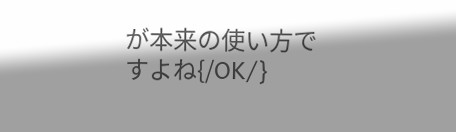が本来の使い方ですよね{/OK/}